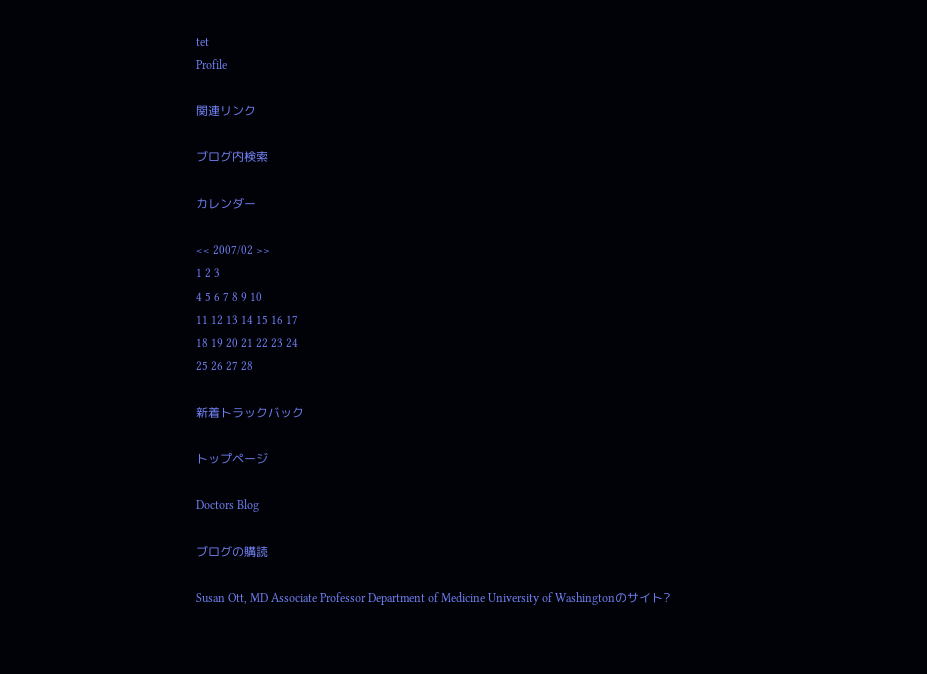tet
Profile

関連リンク

ブログ内検索

カレンダー

<< 2007/02 >>
1 2 3
4 5 6 7 8 9 10
11 12 13 14 15 16 17
18 19 20 21 22 23 24
25 26 27 28

新着トラックバック

トップページ

Doctors Blog

ブログの購読

Susan Ott, MD Associate Professor Department of Medicine University of Washingtonのサイト?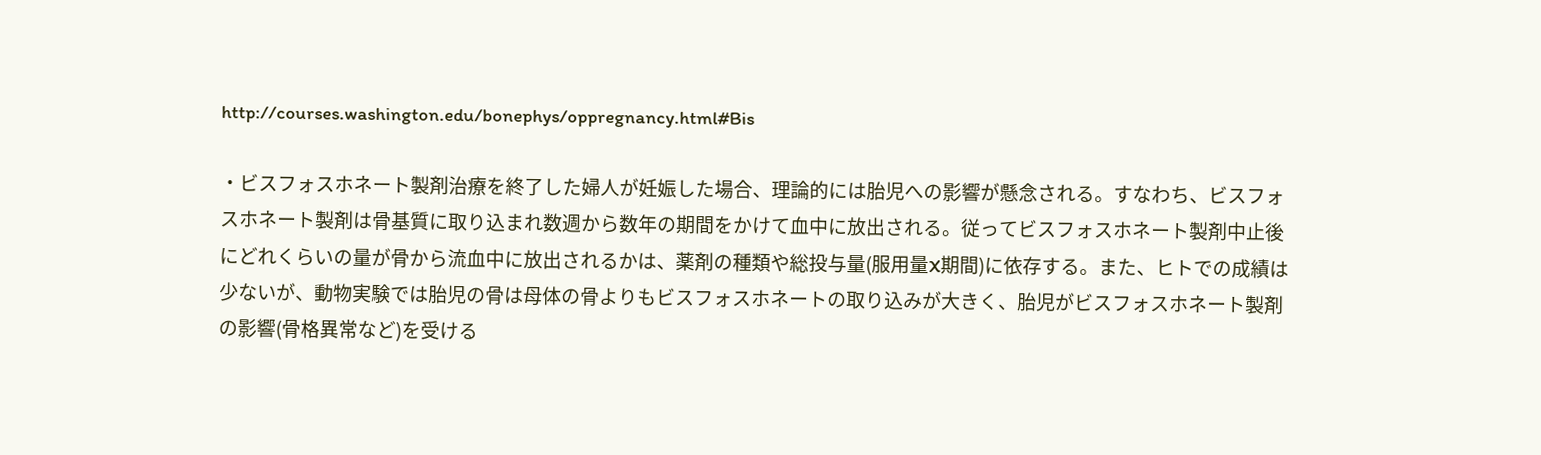http://courses.washington.edu/bonephys/oppregnancy.html#Bis

・ビスフォスホネート製剤治療を終了した婦人が妊娠した場合、理論的には胎児への影響が懸念される。すなわち、ビスフォスホネート製剤は骨基質に取り込まれ数週から数年の期間をかけて血中に放出される。従ってビスフォスホネート製剤中止後にどれくらいの量が骨から流血中に放出されるかは、薬剤の種類や総投与量(服用量X期間)に依存する。また、ヒトでの成績は少ないが、動物実験では胎児の骨は母体の骨よりもビスフォスホネートの取り込みが大きく、胎児がビスフォスホネート製剤の影響(骨格異常など)を受ける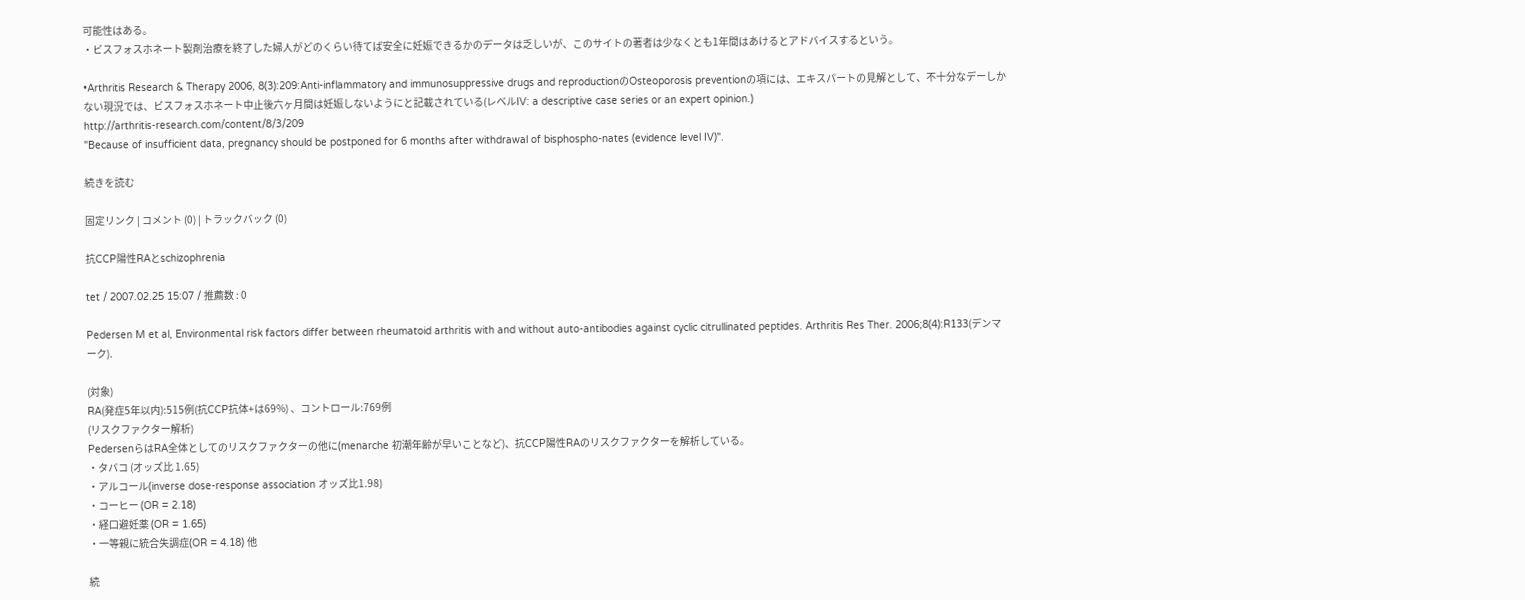可能性はある。
・ビスフォスホネート製剤治療を終了した婦人がどのくらい待てば安全に妊娠できるかのデータは乏しいが、このサイトの著者は少なくとも1年間はあけるとアドバイスするという。

•Arthritis Research & Therapy 2006, 8(3):209:Anti-inflammatory and immunosuppressive drugs and reproductionのOsteoporosis preventionの項には、エキスパートの見解として、不十分なデーしかない現況では、ビスフォスホネート中止後六ヶ月間は妊娠しないようにと記載されている(レベルIV: a descriptive case series or an expert opinion.)
http://arthritis-research.com/content/8/3/209
"Because of insufficient data, pregnancy should be postponed for 6 months after withdrawal of bisphospho-nates (evidence level IV)".

続きを読む

固定リンク | コメント (0) | トラックバック (0)

抗CCP陽性RAとschizophrenia

tet / 2007.02.25 15:07 / 推薦数 : 0

Pedersen M et al, Environmental risk factors differ between rheumatoid arthritis with and without auto-antibodies against cyclic citrullinated peptides. Arthritis Res Ther. 2006;8(4):R133(デンマーク).

(対象)
RA(発症5年以内):515例(抗CCP抗体+は69%) 、コントロール:769例
(リスクファクター解析)
PedersenらはRA全体としてのリスクファクターの他に(menarche 初潮年齢が早いことなど)、抗CCP陽性RAのリスクファクターを解析している。
・タバコ (オッズ比 1.65)
・アルコール(inverse dose-response association オッズ比1.98)
・コーヒー (OR = 2.18)
・経口避妊薬 (OR = 1.65)
・一等親に統合失調症(OR = 4.18) 他

続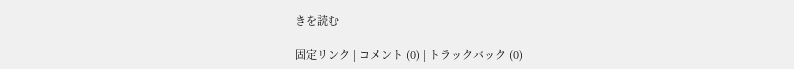きを読む

固定リンク | コメント (0) | トラックバック (0)